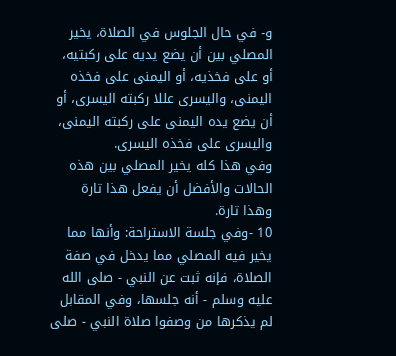و- في حال الجلوس في الصلاة، يخير المصلي بين أن يضع يديه على ركبتيه، أو على فخذيه، أو اليمنى على فخذه اليمنى، واليسرى عللا ركبته اليسرى، أو أن يضع يده اليمنى على ركبته اليمنى، واليسرى على فخذه اليسرى.
وفي هذا كله يخير المصلي بين هذه الحالات والأفضل أن يفعل هذا تارة وهذا تارة.
10 -وفي جلسة الاستراحة: وأنها مما يخير فيه المصلي مما يدخل في صفة الصلاة، فإنه ثبت عن النبي - صلى الله عليه وسلم - أنه جلسها، وفي المقابل لم يذكرها من وصفوا صلاة النبي - صلى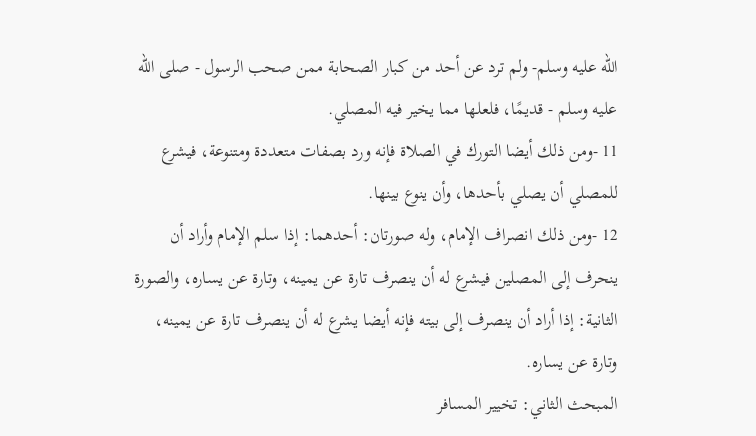الله عليه وسلم- ولم ترد عن أحد من كبار الصحابة ممن صحب الرسول - صلى الله عليه وسلم - قديمًا، فلعلها مما يخير فيه المصلي.
11 -ومن ذلك أيضا التورك في الصلاة فإنه ورد بصفات متعددة ومتنوعة، فيشرع للمصلي أن يصلي بأحدها، وأن ينوع بينها.
12 -ومن ذلك انصراف الإمام، وله صورتان: أحدهما: إذا سلم الإمام وأراد أن ينحرف إلى المصلين فيشرع له أن ينصرف تارة عن يمينه، وتارة عن يساره، والصورة الثانية: إذا أراد أن ينصرف إلى بيته فإنه أيضا يشرع له أن ينصرف تارة عن يمينه، وتارة عن يساره.
المبحث الثاني: تخيير المسافر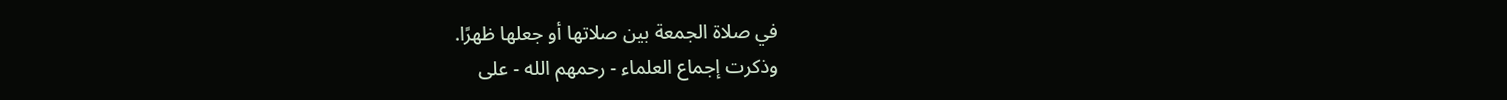في صلاة الجمعة بين صلاتها أو جعلها ظهرًا.
وذكرت إجماع العلماء - رحمهم الله - على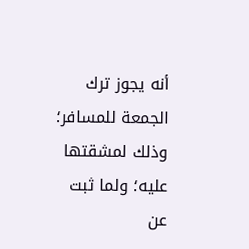أنه يجوز ترك الجمعة للمسافر؛ وذلك لمشقتها عليه؛ ولما ثبت عن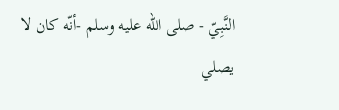النَّبِيّ - صلى الله عليه وسلم -أنّه كان لا يصلي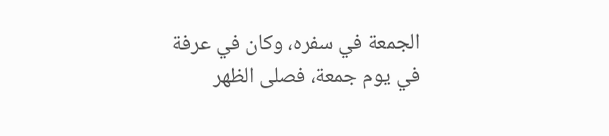الجمعة في سفره، وكان في عرفة في يوم جمعة، فصلى الظهر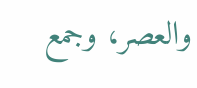والعصر، وجمع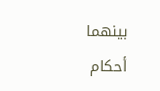بينهما
أحكام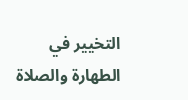التخيير في الطهارة والصلاة